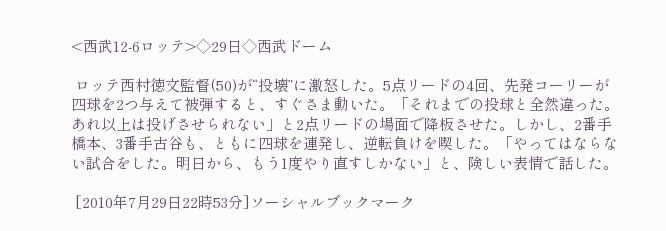<西武12-6ロッテ>◇29日◇西武ドーム

 ロッテ西村徳文監督(50)が“投壊”に激怒した。5点リードの4回、先発コーリーが四球を2つ与えて被弾すると、すぐさま動いた。「それまでの投球と全然違った。あれ以上は投げさせられない」と2点リードの場面で降板させた。しかし、2番手橋本、3番手古谷も、ともに四球を連発し、逆転負けを喫した。「やってはならない試合をした。明日から、もう1度やり直すしかない」と、険しい表情で話した。

 [2010年7月29日22時53分]ソーシャルブックマーク